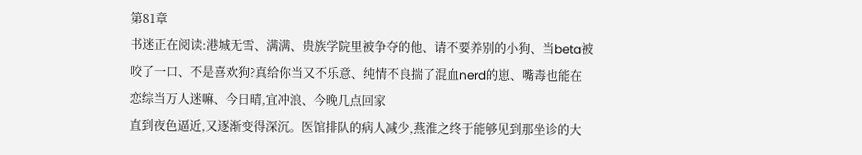第81章
书迷正在阅读:港城无雪、满满、贵族学院里被争夺的他、请不要养别的小狗、当beta被咬了一口、不是喜欢狗?真给你当又不乐意、纯情不良揣了混血nerd的崽、嘴毒也能在恋综当万人迷嘛、今日晴,宜冲浪、今晚几点回家
直到夜色逼近,又逐渐变得深沉。医馆排队的病人减少,燕淮之终于能够见到那坐诊的大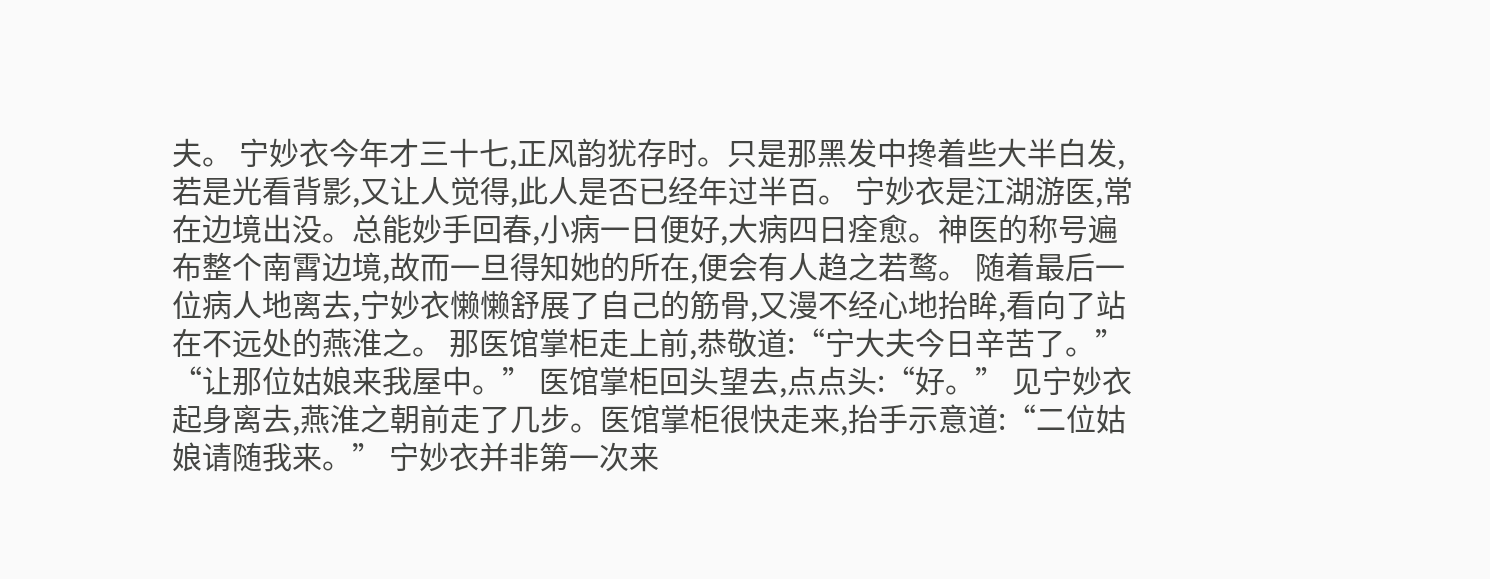夫。 宁妙衣今年才三十七,正风韵犹存时。只是那黑发中搀着些大半白发,若是光看背影,又让人觉得,此人是否已经年过半百。 宁妙衣是江湖游医,常在边境出没。总能妙手回春,小病一日便好,大病四日痊愈。神医的称号遍布整个南霄边境,故而一旦得知她的所在,便会有人趋之若鹜。 随着最后一位病人地离去,宁妙衣懒懒舒展了自己的筋骨,又漫不经心地抬眸,看向了站在不远处的燕淮之。 那医馆掌柜走上前,恭敬道:“宁大夫今日辛苦了。” “让那位姑娘来我屋中。” 医馆掌柜回头望去,点点头:“好。” 见宁妙衣起身离去,燕淮之朝前走了几步。医馆掌柜很快走来,抬手示意道:“二位姑娘请随我来。” 宁妙衣并非第一次来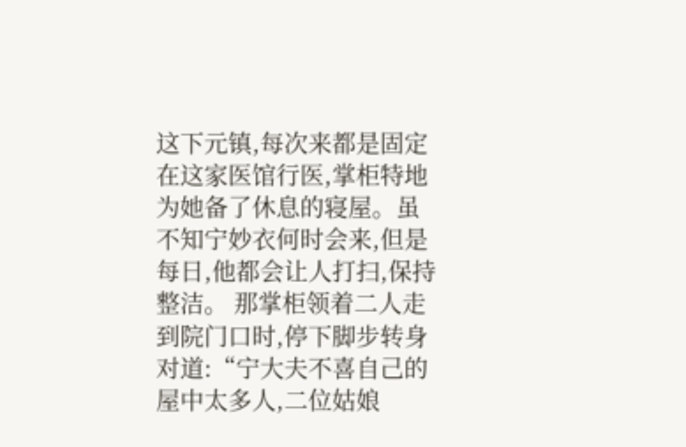这下元镇,每次来都是固定在这家医馆行医,掌柜特地为她备了休息的寝屋。虽不知宁妙衣何时会来,但是每日,他都会让人打扫,保持整洁。 那掌柜领着二人走到院门口时,停下脚步转身对道:“宁大夫不喜自己的屋中太多人,二位姑娘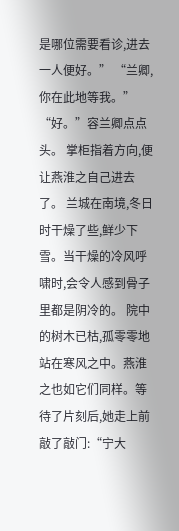是哪位需要看诊,进去一人便好。” “兰卿,你在此地等我。” “好。”容兰卿点点头。 掌柜指着方向,便让燕淮之自己进去了。 兰城在南境,冬日时干燥了些,鲜少下雪。当干燥的冷风呼啸时,会令人感到骨子里都是阴冷的。 院中的树木已枯,孤零零地站在寒风之中。燕淮之也如它们同样。等待了片刻后,她走上前敲了敲门:“宁大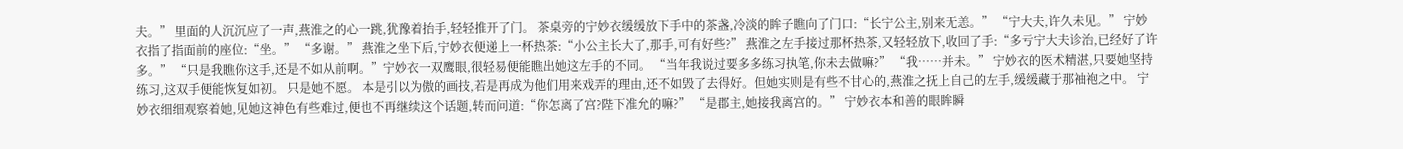夫。” 里面的人沉沉应了一声,燕淮之的心一跳,犹豫着抬手,轻轻推开了门。 茶桌旁的宁妙衣缓缓放下手中的茶盏,冷淡的眸子瞧向了门口:“长宁公主,别来无恙。” “宁大夫,许久未见。” 宁妙衣指了指面前的座位:“坐。” “多谢。” 燕淮之坐下后,宁妙衣便递上一杯热茶:“小公主长大了,那手,可有好些?” 燕淮之左手接过那杯热茶,又轻轻放下,收回了手:“多亏宁大夫诊治,已经好了许多。” “只是我瞧你这手,还是不如从前啊。”宁妙衣一双鹰眼,很轻易便能瞧出她这左手的不同。 “当年我说过要多多练习执笔,你未去做嘛?” “我……并未。” 宁妙衣的医术精湛,只要她坚持练习,这双手便能恢复如初。 只是她不愿。 本是引以为傲的画技,若是再成为他们用来戏弄的理由,还不如毁了去得好。但她实则是有些不甘心的,燕淮之抚上自己的左手,缓缓藏于那袖袍之中。 宁妙衣细细观察着她,见她这神色有些难过,便也不再继续这个话题,转而问道:“你怎离了宫?陛下准允的嘛?” “是郡主,她接我离宫的。” 宁妙衣本和善的眼眸瞬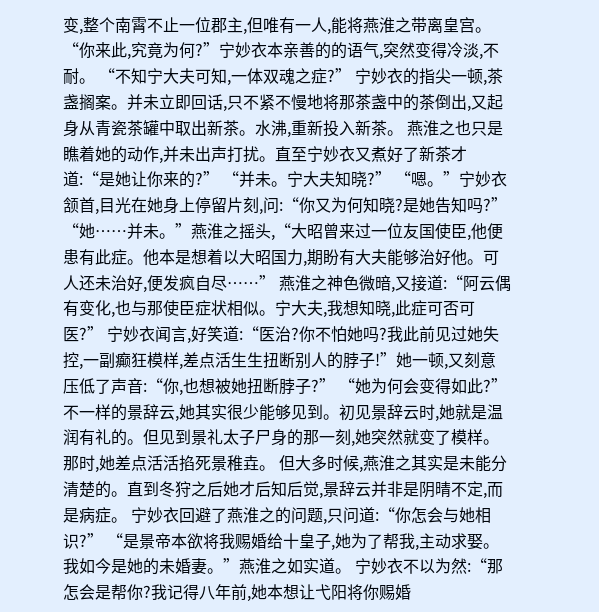变,整个南霄不止一位郡主,但唯有一人,能将燕淮之带离皇宫。 “你来此,究竟为何?”宁妙衣本亲善的的语气,突然变得冷淡,不耐。 “不知宁大夫可知,一体双魂之症?” 宁妙衣的指尖一顿,茶盏搁案。并未立即回话,只不紧不慢地将那茶盏中的茶倒出,又起身从青瓷茶罐中取出新茶。水沸,重新投入新茶。 燕淮之也只是瞧着她的动作,并未出声打扰。直至宁妙衣又煮好了新茶才道:“是她让你来的?” “并未。宁大夫知晓?” “嗯。”宁妙衣颔首,目光在她身上停留片刻,问:“你又为何知晓?是她告知吗?” “她……并未。”燕淮之摇头,“大昭曾来过一位友国使臣,他便患有此症。他本是想着以大昭国力,期盼有大夫能够治好他。可人还未治好,便发疯自尽……” 燕淮之神色微暗,又接道:“阿云偶有变化,也与那使臣症状相似。宁大夫,我想知晓,此症可否可医?” 宁妙衣闻言,好笑道:“医治?你不怕她吗?我此前见过她失控,一副癫狂模样,差点活生生扭断别人的脖子!”她一顿,又刻意压低了声音:“你,也想被她扭断脖子?” “她为何会变得如此?” 不一样的景辞云,她其实很少能够见到。初见景辞云时,她就是温润有礼的。但见到景礼太子尸身的那一刻,她突然就变了模样。 那时,她差点活活掐死景稚垚。 但大多时候,燕淮之其实是未能分清楚的。直到冬狩之后她才后知后觉,景辞云并非是阴晴不定,而是病症。 宁妙衣回避了燕淮之的问题,只问道:“你怎会与她相识?” “是景帝本欲将我赐婚给十皇子,她为了帮我,主动求娶。我如今是她的未婚妻。”燕淮之如实道。 宁妙衣不以为然:“那怎会是帮你?我记得八年前,她本想让弋阳将你赐婚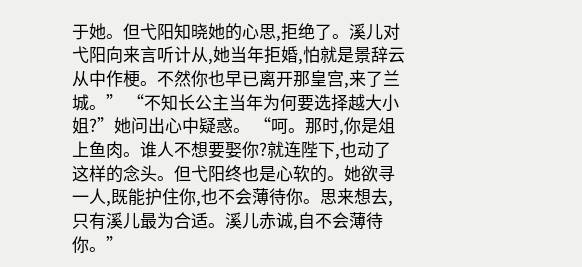于她。但弋阳知晓她的心思,拒绝了。溪儿对弋阳向来言听计从,她当年拒婚,怕就是景辞云从中作梗。不然你也早已离开那皇宫,来了兰城。” “不知长公主当年为何要选择越大小姐?”她问出心中疑惑。 “呵。那时,你是俎上鱼肉。谁人不想要娶你?就连陛下,也动了这样的念头。但弋阳终也是心软的。她欲寻一人,既能护住你,也不会薄待你。思来想去,只有溪儿最为合适。溪儿赤诚,自不会薄待你。”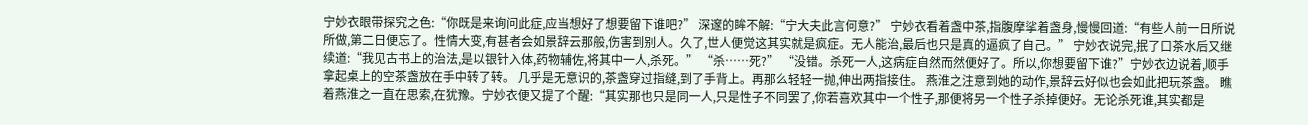宁妙衣眼带探究之色:“你既是来询问此症,应当想好了想要留下谁吧?” 深邃的眸不解:“宁大夫此言何意?” 宁妙衣看着盏中茶,指腹摩挲着盏身,慢慢回道:“有些人前一日所说所做,第二日便忘了。性情大变,有甚者会如景辞云那般,伤害到别人。久了,世人便觉这其实就是疯症。无人能治,最后也只是真的逼疯了自己。” 宁妙衣说完,抿了口茶水后又继续道:“我见古书上的治法,是以银针入体,药物辅佐,将其中一人,杀死。” “杀……死?” “没错。杀死一人,这病症自然而然便好了。所以,你想要留下谁?”宁妙衣边说着,顺手拿起桌上的空茶盏放在手中转了转。 几乎是无意识的,茶盏穿过指缝,到了手背上。再那么轻轻一抛,伸出两指接住。 燕淮之注意到她的动作,景辞云好似也会如此把玩茶盏。 瞧着燕淮之一直在思索,在犹豫。宁妙衣便又提了个醒:“其实那也只是同一人,只是性子不同罢了,你若喜欢其中一个性子,那便将另一个性子杀掉便好。无论杀死谁,其实都是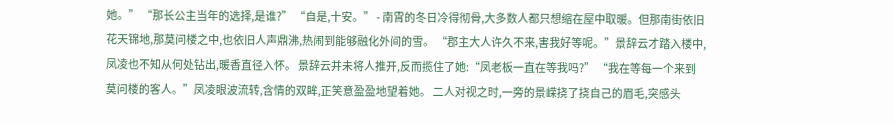她。” “那长公主当年的选择,是谁?” “自是,十安。” - 南霄的冬日冷得彻骨,大多数人都只想缩在屋中取暖。但那南街依旧花天锦地,那莫问楼之中,也依旧人声鼎沸,热闹到能够融化外间的雪。 “郡主大人许久不来,害我好等呢。”景辞云才踏入楼中,凤凌也不知从何处钻出,暖香直径入怀。 景辞云并未将人推开,反而揽住了她:“凤老板一直在等我吗?” “我在等每一个来到莫问楼的客人。”凤凌眼波流转,含情的双眸,正笑意盈盈地望着她。 二人对视之时,一旁的景嵘挠了挠自己的眉毛,突感头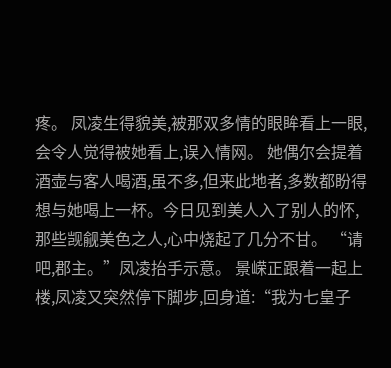疼。 凤凌生得貌美,被那双多情的眼眸看上一眼,会令人觉得被她看上,误入情网。 她偶尔会提着酒壶与客人喝酒,虽不多,但来此地者,多数都盼得想与她喝上一杯。今日见到美人入了别人的怀,那些觊觎美色之人,心中烧起了几分不甘。 “请吧,郡主。”凤凌抬手示意。 景嵘正跟着一起上楼,凤凌又突然停下脚步,回身道:“我为七皇子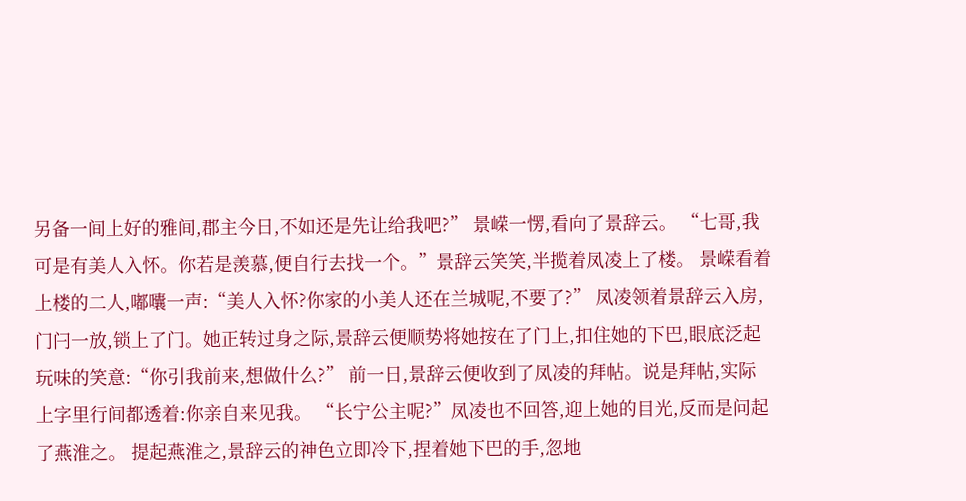另备一间上好的雅间,郡主今日,不如还是先让给我吧?” 景嵘一愣,看向了景辞云。 “七哥,我可是有美人入怀。你若是羡慕,便自行去找一个。”景辞云笑笑,半揽着凤凌上了楼。 景嵘看着上楼的二人,嘟囔一声:“美人入怀?你家的小美人还在兰城呢,不要了?” 凤凌领着景辞云入房,门闩一放,锁上了门。她正转过身之际,景辞云便顺势将她按在了门上,扣住她的下巴,眼底泛起玩味的笑意:“你引我前来,想做什么?” 前一日,景辞云便收到了凤凌的拜帖。说是拜帖,实际上字里行间都透着:你亲自来见我。 “长宁公主呢?”凤凌也不回答,迎上她的目光,反而是问起了燕淮之。 提起燕淮之,景辞云的神色立即冷下,捏着她下巴的手,忽地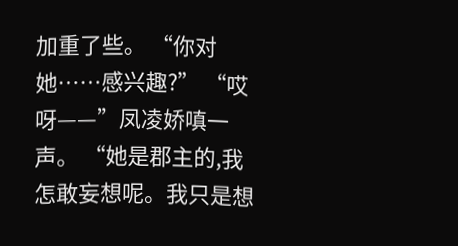加重了些。 “你对她……感兴趣?” “哎呀——”凤凌娇嗔一声。 “她是郡主的,我怎敢妄想呢。我只是想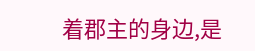着郡主的身边,是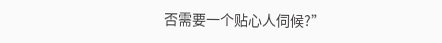否需要一个贴心人伺候?”